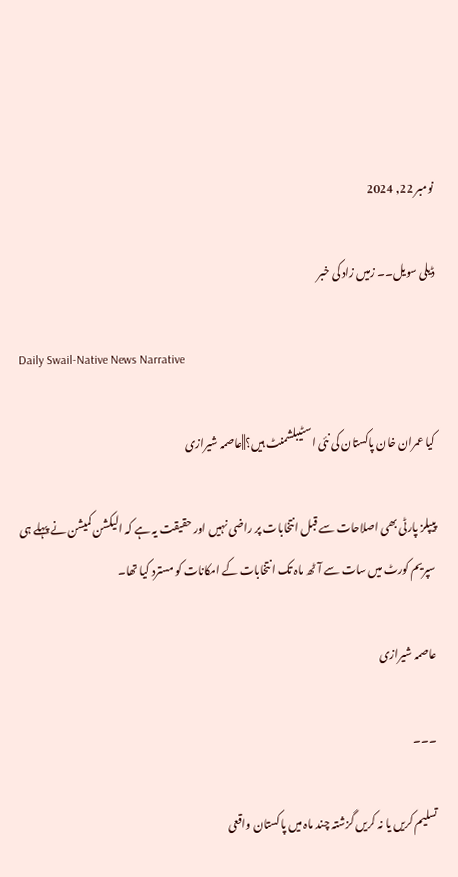نومبر 22, 2024

ڈیلی سویل۔۔ زمیں زاد کی خبر

Daily Swail-Native News Narrative

کیا عمران خان پاکستان کی نئی اسٹیبلشمنٹ ہیں؟||عاصمہ شیرازی

پیپلز پارٹی بھی اصلاحات سے قبل انتخابات پر راضی نہیں اور حقیقت یہ ہے کہ الیکشن کمیشن نے پہلے ہی سپریم کورٹ میں سات سے آٹھ ماہ تک انتخابات کے امکانات کو مسترد کیا تھا۔

عاصمہ شیرازی

۔۔۔

تسلیم کریں یا نہ کریں گزشتہ چند ماہ میں پاکستان واقعی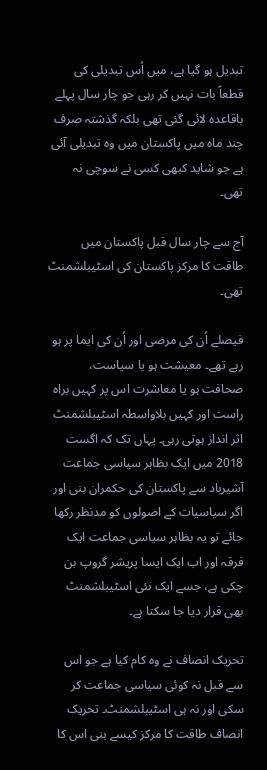تبدیل ہو گیا ہے، میں اُس تبدیلی کی قطعاً بات نہیں کر رہی جو چار سال پہلے باقاعدہ لائی گئی تھی بلکہ گذشتہ صرف چند ماہ میں پاکستان میں وہ تبدیلی آئی ہے جو شاید کبھی کسی نے سوچی نہ تھی۔

آج سے چار سال قبل پاکستان میں طاقت کا مرکز پاکستان کی اسٹیبلشمنٹ تھی۔

فیصلے اُن کی مرضی اور اُن کی ایما پر ہو رہے تھے۔ معیشت ہو یا سیاست، صحافت ہو یا معاشرت اس پر کہیں براہ راست اور کہیں بلاواسطہ اسٹیبلشمنٹ اثر انداز ہوتی رہی۔ یہاں تک کہ اگست 2018 میں ایک بظاہر سیاسی جماعت آشیرباد سے پاکستان کی حکمران بنی اور اگر سیاسیات کے اصولوں کو مدنظر رکھا جائے تو یہ بظاہر سیاسی جماعت ایک فرقہ اور اب ایک ایسا پریشر گروپ بن چکی ہے، جسے ایک نئی اسٹیبلشمنٹ بھی قرار دیا جا سکتا ہے۔

تحریک انصاف نے وہ کام کیا ہے جو اس سے قبل نہ کوئی سیاسی جماعت کر سکی اور نہ ہی اسٹیبلشمنٹ۔ تحریک انصاف طاقت کا مرکز کیسے بنی اس کا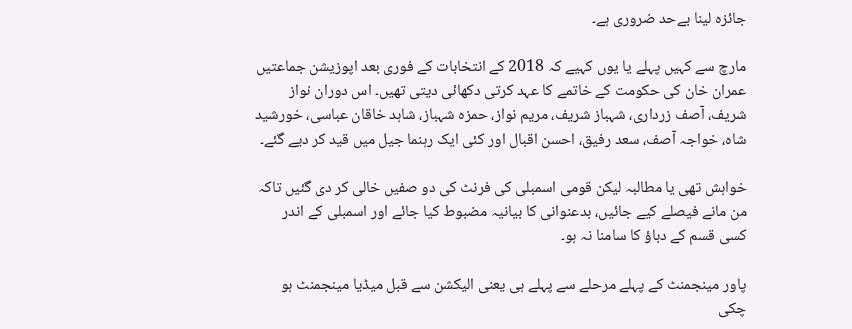جائزہ لینا بےحد ضروری ہے۔

مارچ سے کہیں پہلے یا یوں کہیے کہ 2018 کے انتخابات کے فوری بعد اپوزیشن جماعتیں عمران خان کی حکومت کے خاتمے کا عہد کرتی دکھائی دیتی تھیں۔ اس دوران نواز شریف، آصف زرداری، شہباز شریف، مریم نواز، حمزہ شہباز، شاہد خاقان عباسی، خورشید شاہ، خواجہ آصف، سعد رفیق، احسن اقبال اور کئی ایک رہنما جیل میں قید کر دیے گئے۔

خواہش تھی یا مطالبہ لیکن قومی اسمبلی کی فرنٹ کی دو صفیں خالی کر دی گئیں تاکہ من مانے فیصلے کیے جائیں، بدعنوانی کا بیانیہ مضبوط کیا جائے اور اسمبلی کے اندر کسی قسم کے دباؤ کا سامنا نہ ہو۔

پاور مینجمنٹ کے پہلے مرحلے سے پہلے ہی یعنی الیکشن سے قبل میڈیا مینجمنٹ ہو چکی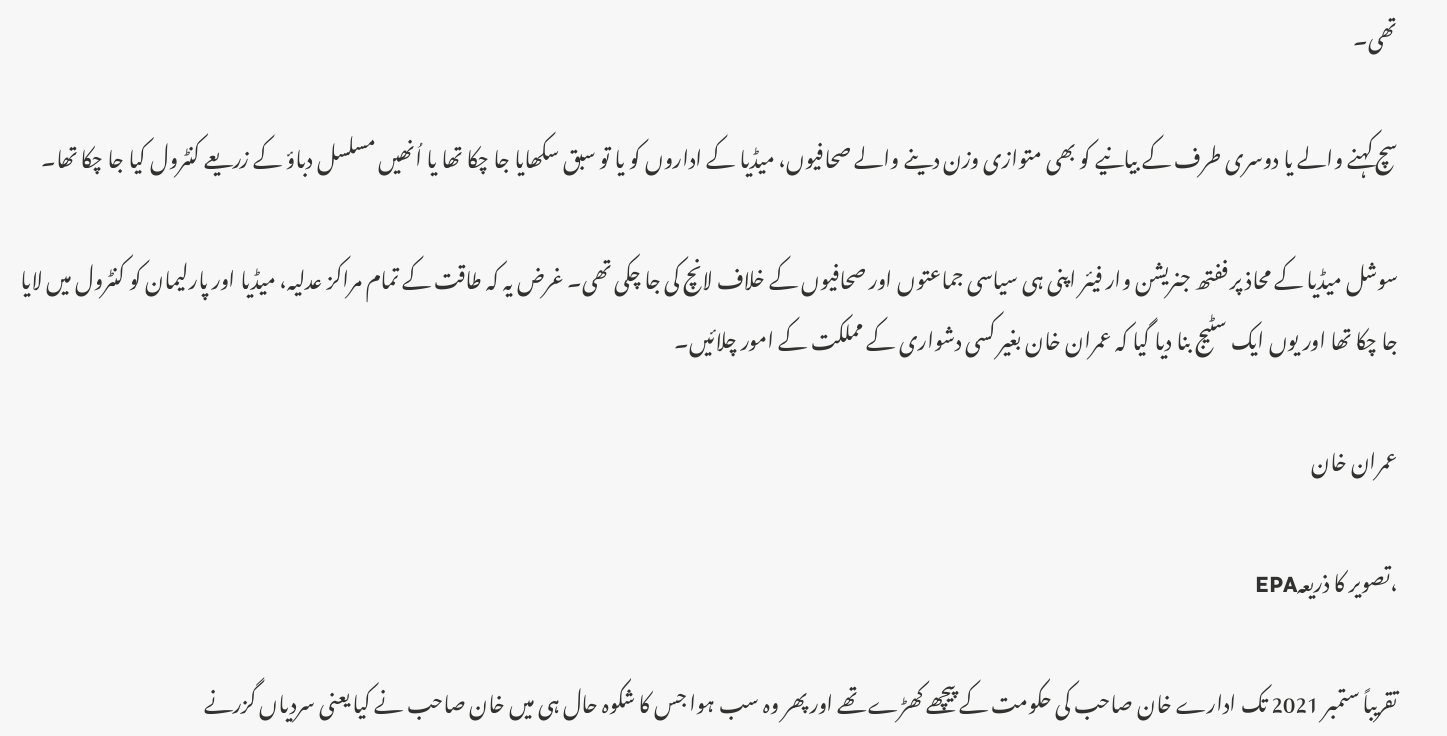تھی۔

سچ کہنے والے یا دوسری طرف کے بیانیے کو بھی متوازی وزن دینے والے صحافیوں، میڈیا کے اداروں کو یا تو سبق سکھایا جا چکا تھا یا اُنھیں مسلسل دباؤ کے زریعے کنٹرول کیا جا چکا تھا۔

سوشل میڈیا کے محاذ پر ففتھ جنریشن وار فیئر اپنی ہی سیاسی جماعتوں اور صحافیوں کے خلاف لانچ کی جا چکی تھی۔ غرض یہ کہ طاقت کے تمام مراکز عدلیہ، میڈیا اور پارلیمان کو کنٹرول میں لایا جا چکا تھا اور یوں ایک سٹیج بنا دیا گیا کہ عمران خان بغیر کسی دشواری کے مملکت کے امور چلائیں۔

عمران خان

،تصویر کا ذریعہEPA

تقریباً ستمبر 2021 تک ادارے خان صاحب کی حکومت کے پیچھے کھڑے تھے اور پھر وہ سب ہوا جس کا شکوہ حال ہی میں خان صاحب نے کیا یعنی سردیاں گزرنے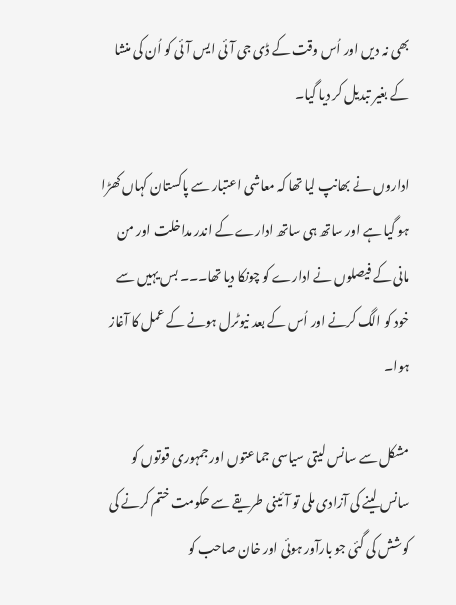بھی نہ دیں اور اُس وقت کے ڈی جی آئی ایس آئی کو اُن کی منشا کے بغیر تبدیل کر دیا گیا۔

اداروں نے بھانپ لیا تھا کہ معاشی اعتبار سے پاکستان کہاں کھڑا ہو گیا ہے اور ساتھ ہی ساتھ ادارے کے اندر مداخلت اور من مانی کے فیصلوں نے ادارے کو چونکا دیا تھا۔۔۔ بس یہیں سے خود کو الگ کرنے اور اُس کے بعد نیوٹرل ہونے کے عمل کا آغاز ہوا۔

مشکل سے سانس لیتی سیاسی جماعتوں اور جمہوری قوتوں کو سانس لینے کی آزادی ملی تو آئینی طریقے سے حکومت ختم کرنے کی کوشش کی گئی جو بارآور ہوئی اور خان صاحب کو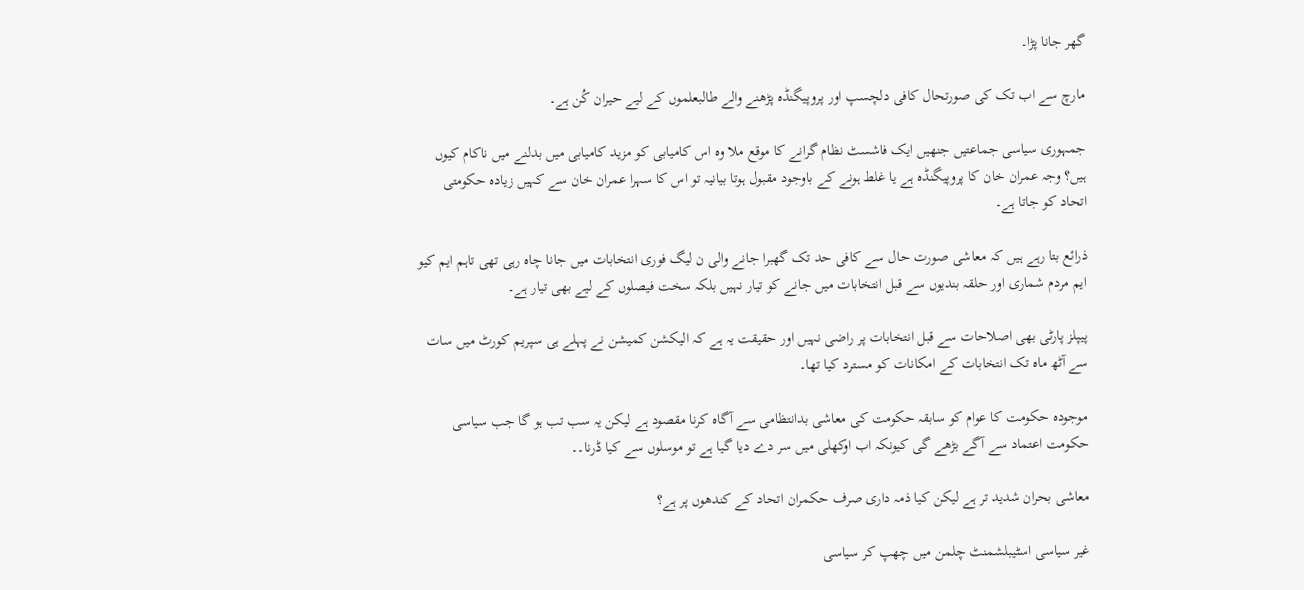گھر جانا پڑا۔

مارچ سے اب تک کی صورتحال کافی دلچسپ اور پروپیگنڈہ پڑھنے والے طالبعلموں کے لیے حیران کُن ہے۔

جمہوری سیاسی جماعتیں جنھیں ایک فاشسٹ نظام گرانے کا موقع ملا وہ اس کامیابی کو مزید کامیابی میں بدلنے میں ناکام کیوں ہیں؟ وجہ عمران خان کا پروپیگنڈہ ہے یا غلط ہونے کے باوجود مقبول ہوتا بیانیہ تو اس کا سہرا عمران خان سے کہیں زیادہ حکومتی اتحاد کو جاتا ہے۔

ذرائع بتا رہے ہیں کہ معاشی صورت حال سے کافی حد تک گھبرا جانے والی ن لیگ فوری انتخابات میں جانا چاہ رہی تھی تاہم ایم کیو ایم مردم شماری اور حلقہ بندیوں سے قبل انتخابات میں جانے کو تیار نہیں بلکہ سخت فیصلوں کے لیے بھی تیار ہے۔

پیپلز پارٹی بھی اصلاحات سے قبل انتخابات پر راضی نہیں اور حقیقت یہ ہے کہ الیکشن کمیشن نے پہلے ہی سپریم کورٹ میں سات سے آٹھ ماہ تک انتخابات کے امکانات کو مسترد کیا تھا۔

موجودہ حکومت کا عوام کو سابقہ حکومت کی معاشی بدانتظامی سے آگاہ کرنا مقصود ہے لیکن یہ سب تب ہو گا جب سیاسی حکومت اعتماد سے آگے بڑھے گی کیونکہ اب اوکھلی میں سر دے دیا گیا ہے تو موسلوں سے کیا ڈرنا۔۔

معاشی بحران شدید تر ہے لیکن کیا ذمہ داری صرف حکمران اتحاد کے کندھوں پر ہے؟

غیر سیاسی اسٹیبلشمنٹ چلمن میں چھپ کر سیاسی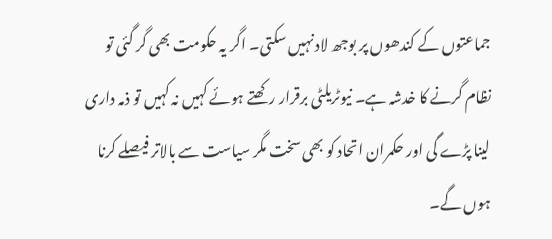جماعتوں کے کندھوں پر بوجھ لاد نہیں سکتی۔ اگر یہ حکومت بھی گر گئی تو نظام گرنے کا خدشہ ہے۔ نیوٹریلٹی برقرار رکھتے ہوئے کہیں نہ کہیں تو ذمہ داری لینا پڑے گی اور حکمران اتحاد کو بھی سخت مگر سیاست سے بالاتر فیصلے کرنا ہوں گے۔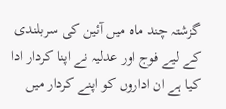گزشتہ چند ماہ میں آئین کی سربلندی کے لیے فوج اور عدلیہ نے اپنا کردار ادا کیا ہے ان اداروں کو اپنے کردار میں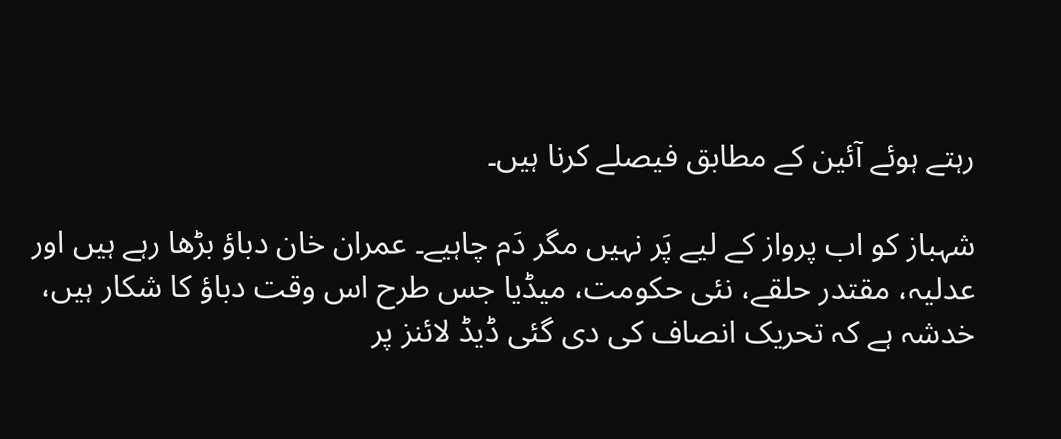رہتے ہوئے آئین کے مطابق فیصلے کرنا ہیں۔

شہباز کو اب پرواز کے لیے پَر نہیں مگر دَم چاہیے۔ عمران خان دباؤ بڑھا رہے ہیں اور عدلیہ، مقتدر حلقے، نئی حکومت، میڈیا جس طرح اس وقت دباؤ کا شکار ہیں، خدشہ ہے کہ تحریک انصاف کی دی گئی ڈیڈ لائنز پر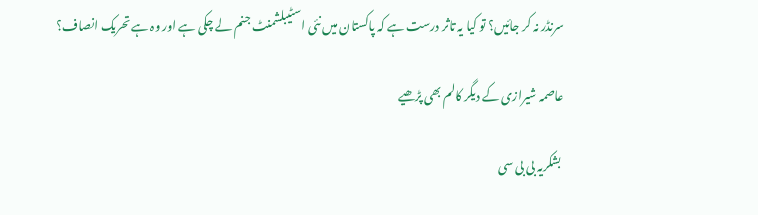سرنڈر نہ کر جائیں؟ تو کیا یہ تاثر درست ہے کہ پاکستان میں نئی اسٹیبلشمنٹ جنم لے چکی ہے اور وہ ہے تحریک انصاف؟

عاصمہ شیرازی کے دیگر کالم بھی پڑھیے

 بشکریہ بی بی سی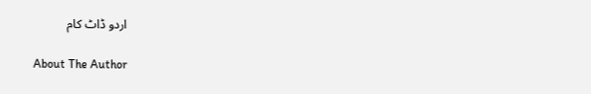اردو ڈاٹ کام

About The Author